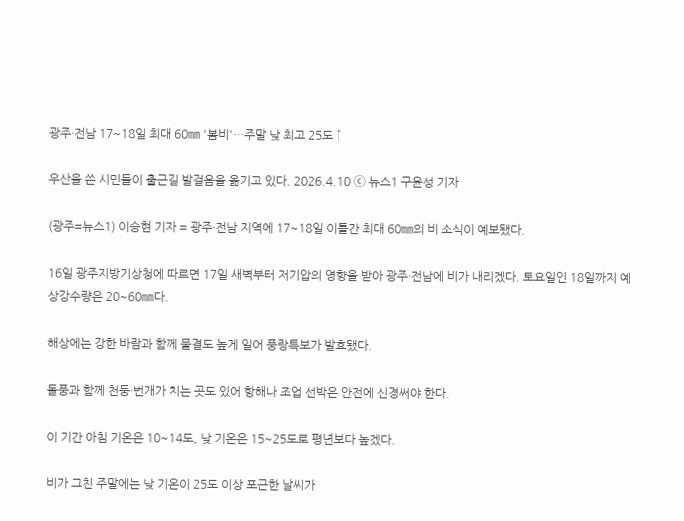광주·전남 17~18일 최대 60㎜ '봄비'…주말 낮 최고 25도 ↑

우산을 쓴 시민들이 출근길 발걸음을 옮기고 있다. 2026.4.10 ⓒ 뉴스1 구윤성 기자

(광주=뉴스1) 이승현 기자 = 광주·전남 지역에 17~18일 이틀간 최대 60㎜의 비 소식이 예보됐다.

16일 광주지방기상청에 따르면 17일 새벽부터 저기압의 영향을 받아 광주·전남에 비가 내리겠다. 토요일인 18일까지 예상강수량은 20~60㎜다.

해상에는 강한 바람과 함께 물결도 높게 일어 풍랑특보가 발효됐다.

돌풍과 함께 천둥·번개가 치는 곳도 있어 항해나 조업 선박은 안전에 신경써야 한다.

이 기간 아침 기온은 10~14도, 낮 기온은 15~25도로 평년보다 높겠다.

비가 그친 주말에는 낮 기온이 25도 이상 포근한 날씨가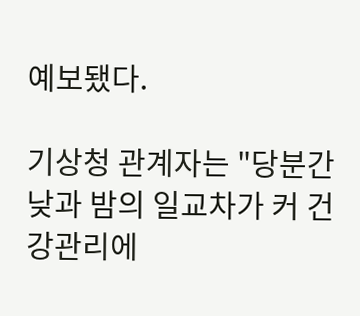예보됐다.

기상청 관계자는 "당분간 낮과 밤의 일교차가 커 건강관리에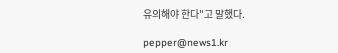유의해야 한다"고 말했다.

pepper@news1.kr